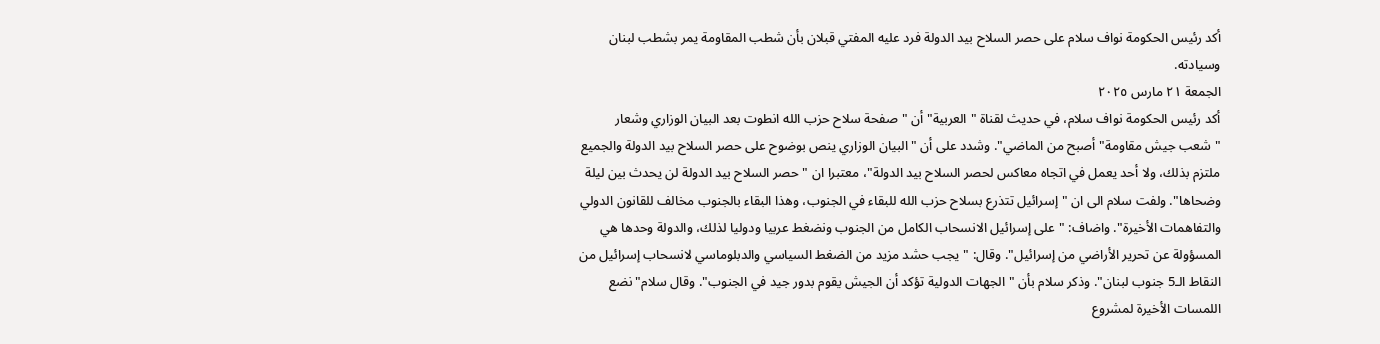أكد رئيس الحكومة نواف سلام على حصر السلاح بيد الدولة فرد عليه المفتي قبلان بأن شطب المقاومة يمر بشطب لبنان وسيادته.
الجمعة ٢١ مارس ٢٠٢٥
أكد رئيس الحكومة نواف سلام، في حديث لقناة "العربية" أن "صفحة سلاح حزب الله انطوت بعد البيان الوزاري وشعار "شعب جيش مقاومة" أصبح من الماضي". وشدد على أن "البيان الوزاري ينص بوضوح على حصر السلاح بيد الدولة والجميع ملتزم بذلك، ولا أحد يعمل في اتجاه معاكس لحصر السلاح بيد الدولة"، معتبرا ان "حصر السلاح بيد الدولة لن يحدث بين ليلة وضحاها". ولفت سلام الى ان "إسرائيل تتذرع بسلاح حزب الله للبقاء في الجنوب، وهذا البقاء بالجنوب مخالف للقانون الدولي والتفاهمات الأخيرة". واضاف: "على إسرائيل الانسحاب الكامل من الجنوب ونضغط عربيا ودوليا لذلك، والدولة وحدها هي المسؤولة عن تحرير الأراضي من إسرائيل". وقال: "يجب حشد مزيد من الضغط السياسي والدبلوماسي لانسحاب إسرائيل من النقاط الـ5 جنوب لبنان". وذكر سلام بأن "الجهات الدولية تؤكد أن الجيش يقوم بدور جيد في الجنوب". وقال سلام"نضع اللمسات الأخيرة لمشروع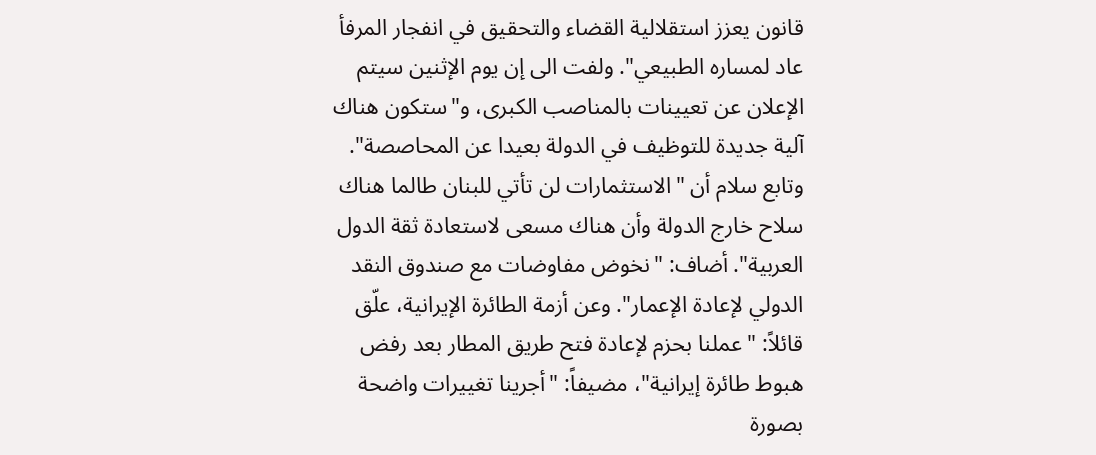قانون يعزز استقلالية القضاء والتحقيق في انفجار المرفأ عاد لمساره الطبيعي". ولفت الى إن يوم الإثنين سيتم الإعلان عن تعيينات بالمناصب الكبرى، و"ستكون هناك آلية جديدة للتوظيف في الدولة بعيدا عن المحاصصة". وتابع سلام أن "الاستثمارات لن تأتي للبنان طالما هناك سلاح خارج الدولة وأن هناك مسعى لاستعادة ثقة الدول العربية". أضاف: "نخوض مفاوضات مع صندوق النقد الدولي لإعادة الإعمار". وعن أزمة الطائرة الإيرانية، علّق قائلاً: "عملنا بحزم لإعادة فتح طريق المطار بعد رفض هبوط طائرة إيرانية"، مضيفاً: "أجرينا تغييرات واضحة بصورة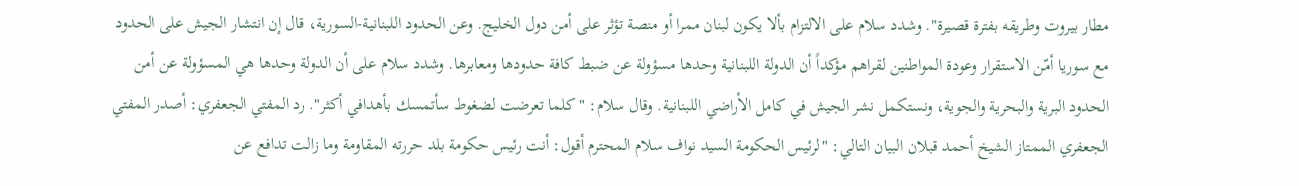مطار بيروت وطريقه بفترة قصيرة". وشدد سلام على الالتزام بألا يكون لبنان ممرا أو منصة تؤثر على أمن دول الخليج. وعن الحدود اللبنانية-السورية، قال إن انتشار الجيش على الحدود مع سوريا أمّن الاستقرار وعودة المواطنين لقراهم مؤكداً أن الدولة اللبنانية وحدها مسؤولة عن ضبط كافة حدودها ومعابرها. وشدد سلام على أن الدولة وحدها هي المسؤولة عن أمن الحدود البرية والبحرية والجوية، ونستكمل نشر الجيش في كامل الأراضي اللبنانية. وقال سلام: "كلما تعرضت لضغوط سأتمسك بأهدافي أكثر". رد المفتي الجعفري: أصدر المفتي الجعفري الممتاز الشيخ أحمد قبلان البيان التالي: "لرئيس الحكومة السيد نواف سلام المحترم أقول: أنت رئيس حكومة بلد حررته المقاومة وما زالت تدافع عن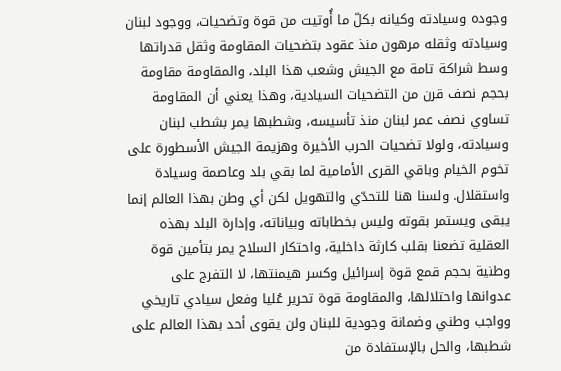وجوده وسيادته وكيانه بكلّ ما أُوتيت من قوة وتضحيات، ووجود لبنان وسيادته وثقله مرهون منذ عقود بتضحيات المقاومة وثقل قدراتها وسط شراكة تامة مع الجيش وشعب هذا البلد، والمقاومة مقاومة بحجم نصف قرن من التضحيات السيادية، وهذا يعني أن المقاومة تساوي نصف عمر لبنان منذ تأسيسه، وشطبها يمر بشطب لبنان وسيادته، ولولا تضحيات الحرب الأخيرة وهزيمة الجيش الأسطورة على تخوم الخيام وباقي القرى الأمامية لما بقي بلد وعاصمة وسيادة واستقلال. ولسنا هنا للتحدّي والتهويل لكن أي وطن بهذا العالم إنما يبقى ويستمر بقوته وليس بخطاباته وبياناته، وإدارة البلد بهذه العقلية تضعنا بقلب كارثة داخلية، واحتكار السلاح يمر بتأمين قوة وطنية بحجم قمع قوة إسرائيل وكسر هيمنتها، لا التفرج على عدوانها واحتلالها، والمقاومة قوة تحرير عُليا وفعل سيادي تاريخي وواجب وطني وضمانة وجودية للبنان ولن يقوى أحد بهذا العالم على شطبها، والحل بالإستفادة من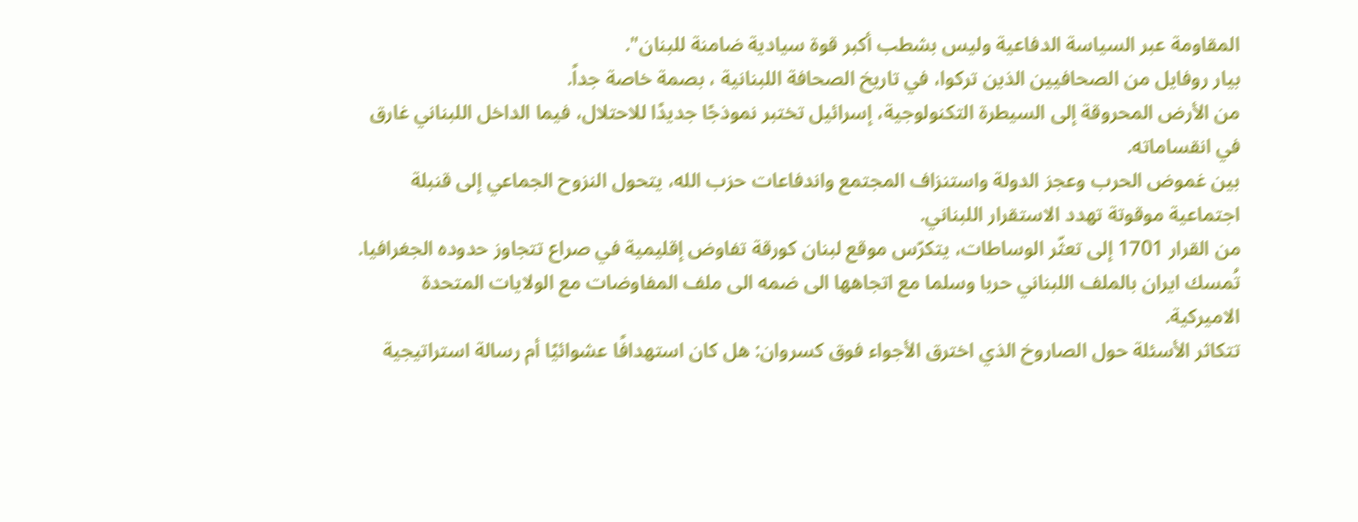المقاومة عبر السياسة الدفاعية وليس بشطب أكبر قوة سيادية ضامنة للبنان".
بيار روفايل من الصحافيين الذين تركوا، في تاريخ الصحافة اللبنانية ، بصمة خاصة جداً.
من الأرض المحروقة إلى السيطرة التكنولوجية، إسرائيل تختبر نموذجًا جديدًا للاحتلال، فيما الداخل اللبناني غارق في انقساماته.
بين غموض الحرب وعجز الدولة واستنزاف المجتمع واندفاعات حزب الله، يتحول النزوح الجماعي إلى قنبلة اجتماعية موقوتة تهدد الاستقرار اللبناني.
من القرار 1701 إلى تعثّر الوساطات، يتكرّس موقع لبنان كورقة تفاوض إقليمية في صراع تتجاوز حدوده الجغرافيا.
تُمسك ايران بالملف اللبناني حربا وسلما مع اتجاهها الى ضمه الى ملف المفاوضات مع الولايات المتحدة الاميركية.
تتكاثر الأسئلة حول الصاروخ الذي اخترق الأجواء فوق كسروان: هل كان استهدافًا عشوائيًا أم رسالة استراتيجية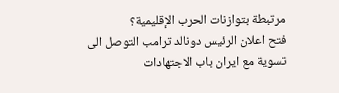مرتبطة بتوازنات الحرب الإقليمية؟
فتح اعلان الرئيس دونالد ترامب التوصل الى تسوية مع ايران باب الاجتهادات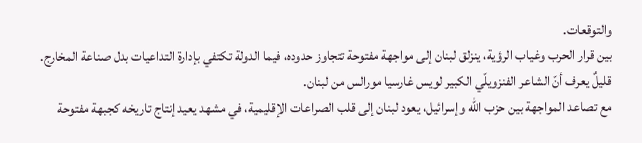والتوقعات.
بين قرار الحرب وغياب الرؤية، ينزلق لبنان إلى مواجهة مفتوحة تتجاوز حدوده، فيما الدولة تكتفي بإدارة التداعيات بدل صناعة المخارج.
قليلٌ يعرف أنّ الشاعر الفنزويلّي الكبير لويس غارسيا مورالس من لبنان.
مع تصاعد المواجهة بين حزب الله وإسرائيل، يعود لبنان إلى قلب الصراعات الإقليمية، في مشهد يعيد إنتاج تاريخه كجبهة مفتوحة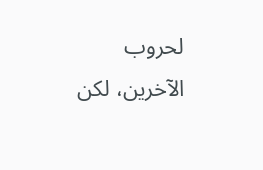لحروب الآخرين، لكن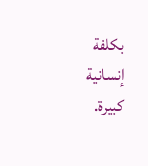بكلفة إنسانية كبيرة.